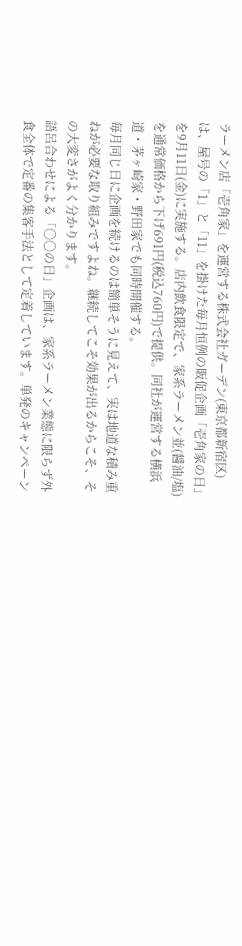ラーメン店「壱角家」を運営する株式会社ガーデン(東京都新宿区)は、屋号の「1」と「11」を掛けた毎月恒例の販促企画「壱角家の日」を9月11日(金)に実施する。店内飲食限定で、家系ラーメン並(醤油/塩)を通常価格から下げ691円(税込760円)で提供。同社が運営する横浜道・茅ヶ崎家・野田家でも同時開催する。
毎月同じ日に企画を続けるのは簡単そうに見えて、実は地道な積み重ねが必要な取り組みですよね。継続してこそ効果が出るからこそ、その大変さがよく分かります。
語呂合わせによる「〇〇の日」企画は、家系ラーメン業態に限らず外食全体で定番の集客手法として定着しています。単発のキャンペーン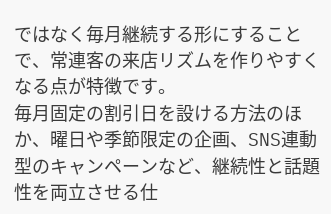ではなく毎月継続する形にすることで、常連客の来店リズムを作りやすくなる点が特徴です。
毎月固定の割引日を設ける方法のほか、曜日や季節限定の企画、SNS連動型のキャンペーンなど、継続性と話題性を両立させる仕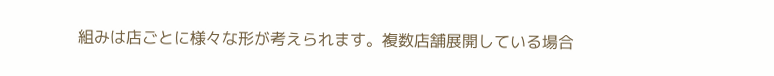組みは店ごとに様々な形が考えられます。複数店舗展開している場合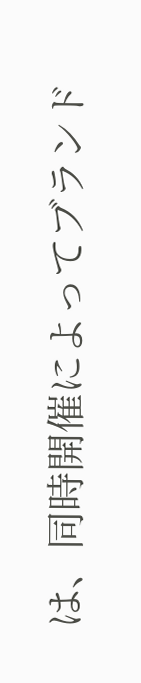は、同時開催によってブランド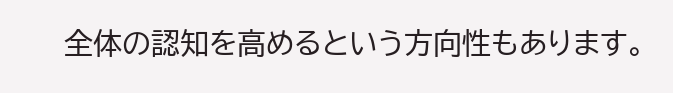全体の認知を高めるという方向性もあります。